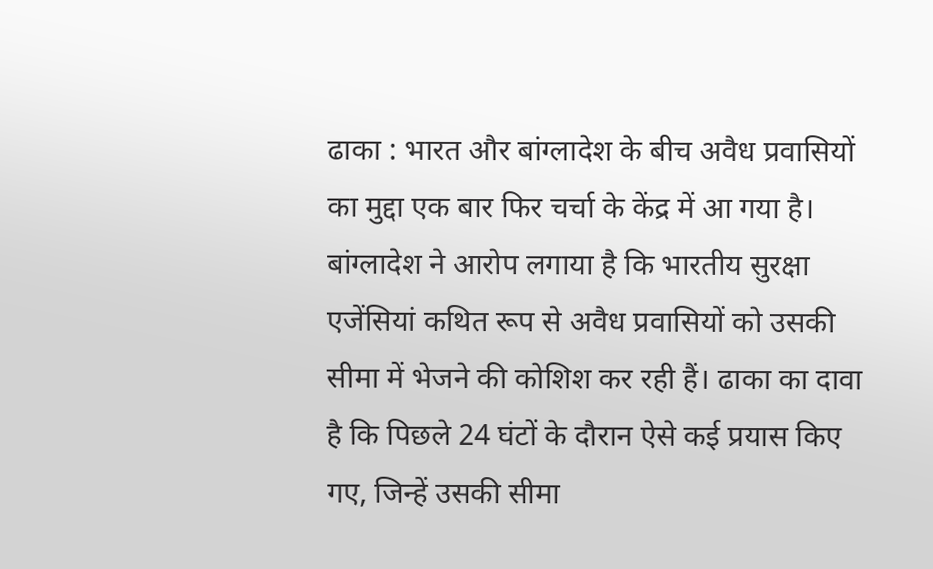ढाका : भारत और बांग्लादेश के बीच अवैध प्रवासियों का मुद्दा एक बार फिर चर्चा के केंद्र में आ गया है। बांग्लादेश ने आरोप लगाया है कि भारतीय सुरक्षा एजेंसियां कथित रूप से अवैध प्रवासियों को उसकी सीमा में भेजने की कोशिश कर रही हैं। ढाका का दावा है कि पिछले 24 घंटों के दौरान ऐसे कई प्रयास किए गए, जिन्हें उसकी सीमा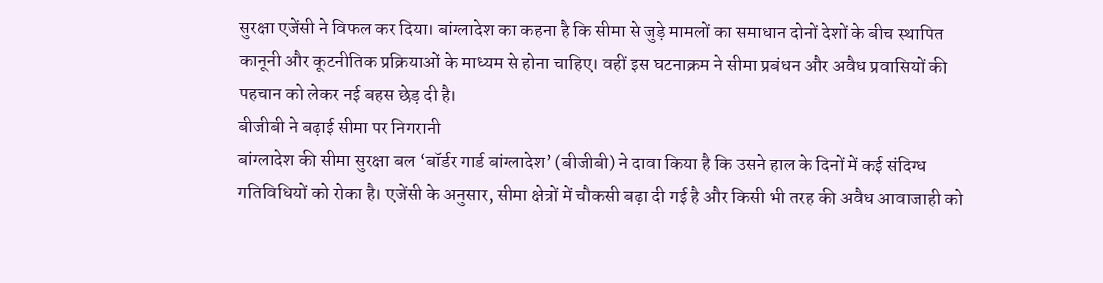सुरक्षा एजेंसी ने विफल कर दिया। बांग्लादेश का कहना है कि सीमा से जुड़े मामलों का समाधान दोनों देशों के बीच स्थापित कानूनी और कूटनीतिक प्रक्रियाओं के माध्यम से होना चाहिए। वहीं इस घटनाक्रम ने सीमा प्रबंधन और अवैध प्रवासियों की पहचान को लेकर नई बहस छेड़ दी है।
बीजीबी ने बढ़ाई सीमा पर निगरानी
बांग्लादेश की सीमा सुरक्षा बल ‘बॉर्डर गार्ड बांग्लादेश’ (बीजीबी) ने दावा किया है कि उसने हाल के दिनों में कई संदिग्ध गतिविधियों को रोका है। एजेंसी के अनुसार, सीमा क्षेत्रों में चौकसी बढ़ा दी गई है और किसी भी तरह की अवैध आवाजाही को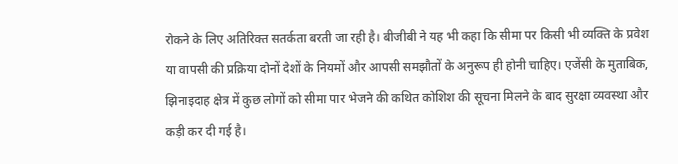रोकने के लिए अतिरिक्त सतर्कता बरती जा रही है। बीजीबी ने यह भी कहा कि सीमा पर किसी भी व्यक्ति के प्रवेश या वापसी की प्रक्रिया दोनों देशों के नियमों और आपसी समझौतों के अनुरूप ही होनी चाहिए। एजेंसी के मुताबिक, झिनाइदाह क्षेत्र में कुछ लोगों को सीमा पार भेजने की कथित कोशिश की सूचना मिलने के बाद सुरक्षा व्यवस्था और कड़ी कर दी गई है।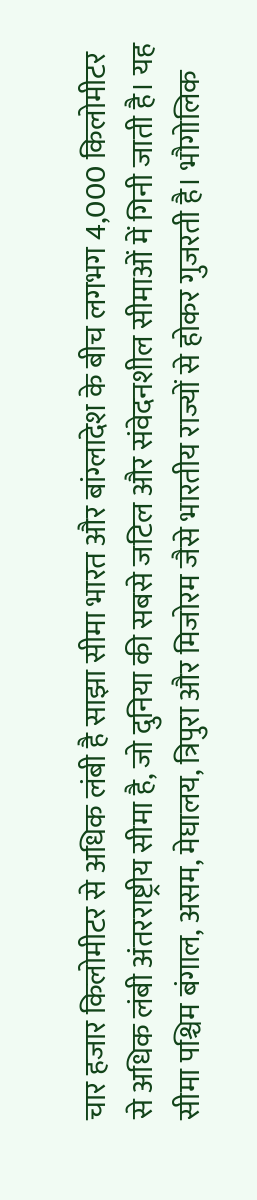चार हजार किलोमीटर से अधिक लंबी है साझा सीमा भारत और बांग्लादेश के बीच लगभग 4,000 किलोमीटर से अधिक लंबी अंतरराष्ट्रीय सीमा है, जो दुनिया की सबसे जटिल और संवेदनशील सीमाओं में गिनी जाती है। यह सीमा पश्चिम बंगाल, असम, मेघालय, त्रिपुरा और मिजोरम जैसे भारतीय राज्यों से होकर गुजरती है। भौगोलिक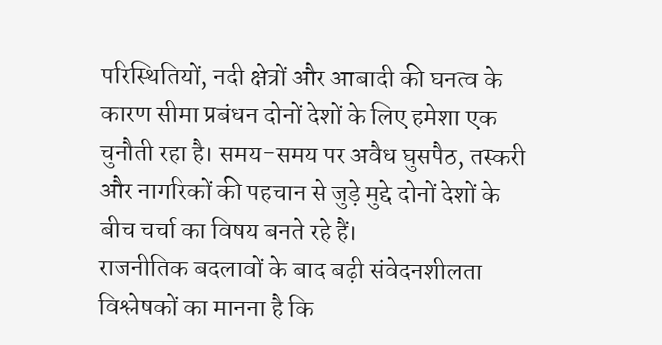परिस्थितियों, नदी क्षेत्रों और आबादी की घनत्व के कारण सीमा प्रबंधन दोनों देशों के लिए हमेशा एक चुनौती रहा है। समय-समय पर अवैध घुसपैठ, तस्करी और नागरिकों की पहचान से जुड़े मुद्दे दोनों देशों के बीच चर्चा का विषय बनते रहे हैं।
राजनीतिक बदलावों के बाद बढ़ी संवेदनशीलता
विश्लेषकों का मानना है कि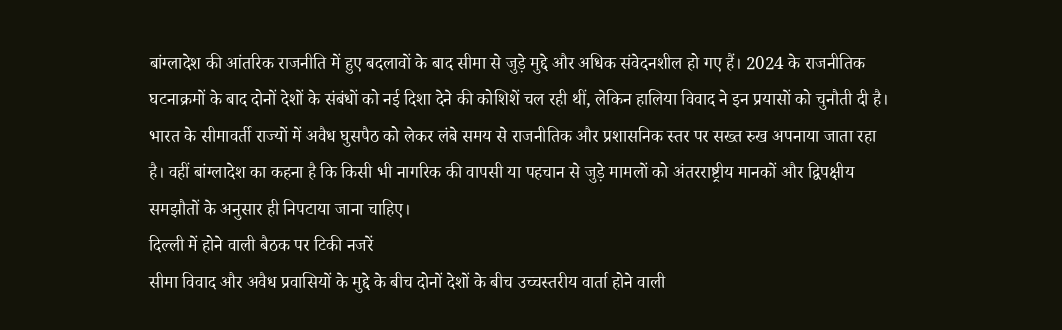बांग्लादेश की आंतरिक राजनीति में हुए बदलावों के बाद सीमा से जुड़े मुद्दे और अधिक संवेदनशील हो गए हैं। 2024 के राजनीतिक घटनाक्रमों के बाद दोनों देशों के संबंधों को नई दिशा देने की कोशिशें चल रही थीं, लेकिन हालिया विवाद ने इन प्रयासों को चुनौती दी है। भारत के सीमावर्ती राज्यों में अवैध घुसपैठ को लेकर लंबे समय से राजनीतिक और प्रशासनिक स्तर पर सख्त रुख अपनाया जाता रहा है। वहीं बांग्लादेश का कहना है कि किसी भी नागरिक की वापसी या पहचान से जुड़े मामलों को अंतरराष्ट्रीय मानकों और द्विपक्षीय समझौतों के अनुसार ही निपटाया जाना चाहिए।
दिल्ली में होने वाली बैठक पर टिकी नजरें
सीमा विवाद और अवैध प्रवासियों के मुद्दे के बीच दोनों देशों के बीच उच्चस्तरीय वार्ता होने वाली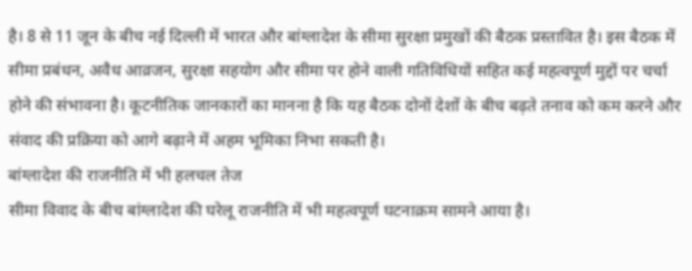है। 8 से 11 जून के बीच नई दिल्ली में भारत और बांग्लादेश के सीमा सुरक्षा प्रमुखों की बैठक प्रस्तावित है। इस बैठक में सीमा प्रबंधन, अवैध आव्रजन, सुरक्षा सहयोग और सीमा पर होने वाली गतिविधियों सहित कई महत्वपूर्ण मुद्दों पर चर्चा होने की संभावना है। कूटनीतिक जानकारों का मानना है कि यह बैठक दोनों देशों के बीच बढ़ते तनाव को कम करने और संवाद की प्रक्रिया को आगे बढ़ाने में अहम भूमिका निभा सकती है।
बांग्लादेश की राजनीति में भी हलचल तेज
सीमा विवाद के बीच बांग्लादेश की घरेलू राजनीति में भी महत्वपूर्ण घटनाक्रम सामने आया है।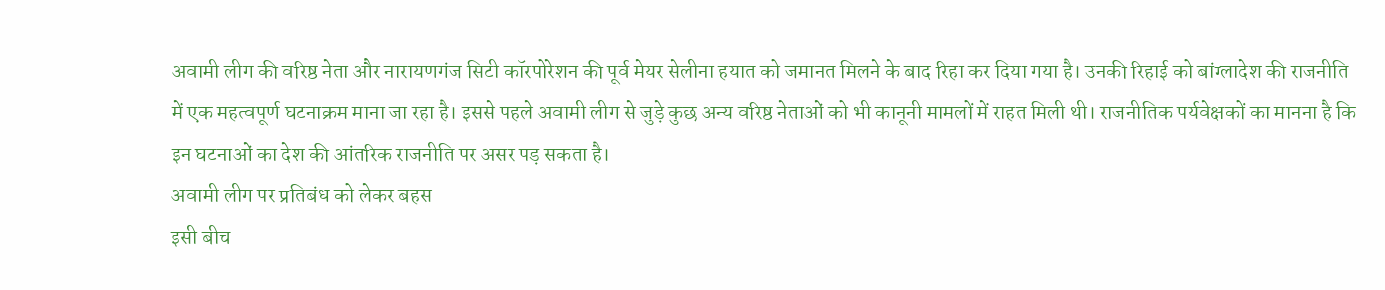अवामी लीग की वरिष्ठ नेता और नारायणगंज सिटी कॉरपोरेशन की पूर्व मेयर सेलीना हयात को जमानत मिलने के बाद रिहा कर दिया गया है। उनकी रिहाई को बांग्लादेश की राजनीति में एक महत्वपूर्ण घटनाक्रम माना जा रहा है। इससे पहले अवामी लीग से जुड़े कुछ अन्य वरिष्ठ नेताओं को भी कानूनी मामलों में राहत मिली थी। राजनीतिक पर्यवेक्षकों का मानना है कि इन घटनाओं का देश की आंतरिक राजनीति पर असर पड़ सकता है।
अवामी लीग पर प्रतिबंध को लेकर बहस
इसी बीच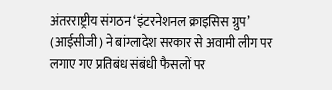अंतरराष्ट्रीय संगठन ‘इंटरनेशनल क्राइसिस ग्रुप’ (आईसीजी) ने बांग्लादेश सरकार से अवामी लीग पर लगाए गए प्रतिबंध संबंधी फैसलों पर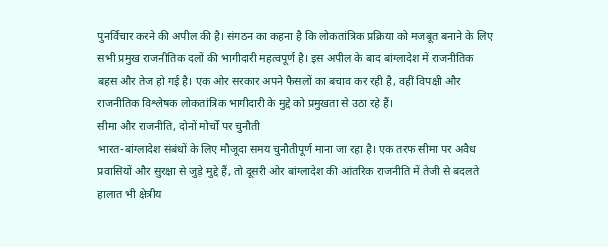पुनर्विचार करने की अपील की है। संगठन का कहना है कि लोकतांत्रिक प्रक्रिया को मजबूत बनाने के लिए सभी प्रमुख राजनीतिक दलों की भागीदारी महत्वपूर्ण है। इस अपील के बाद बांग्लादेश में राजनीतिक बहस और तेज हो गई है। एक ओर सरकार अपने फैसलों का बचाव कर रही है, वहीं विपक्षी और राजनीतिक विश्लेषक लोकतांत्रिक भागीदारी के मुद्दे को प्रमुखता से उठा रहे हैं।
सीमा और राजनीति, दोनों मोर्चों पर चुनौती
भारत-बांग्लादेश संबंधों के लिए मौजूदा समय चुनौतीपूर्ण माना जा रहा है। एक तरफ सीमा पर अवैध प्रवासियों और सुरक्षा से जुड़े मुद्दे हैं, तो दूसरी ओर बांग्लादेश की आंतरिक राजनीति में तेजी से बदलते हालात भी क्षेत्रीय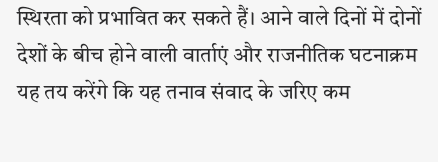स्थिरता को प्रभावित कर सकते हैं। आने वाले दिनों में दोनों देशों के बीच होने वाली वार्ताएं और राजनीतिक घटनाक्रम यह तय करेंगे कि यह तनाव संवाद के जरिए कम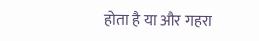होता है या और गहरा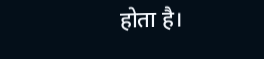होता है।